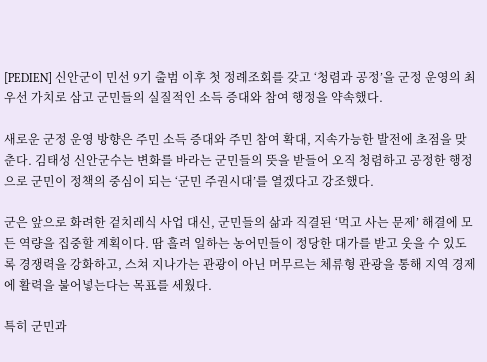[PEDIEN] 신안군이 민선 9기 출범 이후 첫 정례조회를 갖고 ‘청렴과 공정’을 군정 운영의 최우선 가치로 삼고 군민들의 실질적인 소득 증대와 참여 행정을 약속했다.

새로운 군정 운영 방향은 주민 소득 증대와 주민 참여 확대, 지속가능한 발전에 초점을 맞춘다. 김태성 신안군수는 변화를 바라는 군민들의 뜻을 받들어 오직 청렴하고 공정한 행정으로 군민이 정책의 중심이 되는 ‘군민 주권시대’를 열겠다고 강조했다.

군은 앞으로 화려한 겉치레식 사업 대신, 군민들의 삶과 직결된 ‘먹고 사는 문제’ 해결에 모든 역량을 집중할 계획이다. 땀 흘려 일하는 농어민들이 정당한 대가를 받고 웃을 수 있도록 경쟁력을 강화하고, 스쳐 지나가는 관광이 아닌 머무르는 체류형 관광을 통해 지역 경제에 활력을 불어넣는다는 목표를 세웠다.

특히 군민과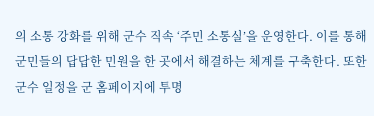의 소통 강화를 위해 군수 직속 ‘주민 소통실’을 운영한다. 이를 통해 군민들의 답답한 민원을 한 곳에서 해결하는 체계를 구축한다. 또한 군수 일정을 군 홈페이지에 투명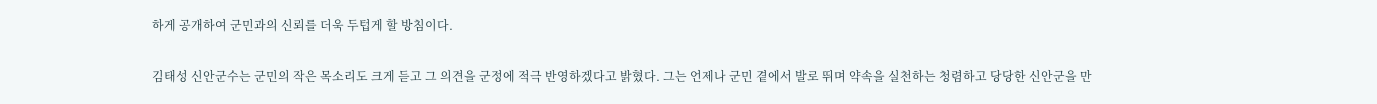하게 공개하여 군민과의 신뢰를 더욱 두텁게 할 방침이다.

김태성 신안군수는 군민의 작은 목소리도 크게 듣고 그 의견을 군정에 적극 반영하겠다고 밝혔다. 그는 언제나 군민 곁에서 발로 뛰며 약속을 실천하는 청렴하고 당당한 신안군을 만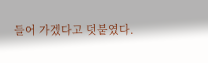들어 가겠다고 덧붙였다.